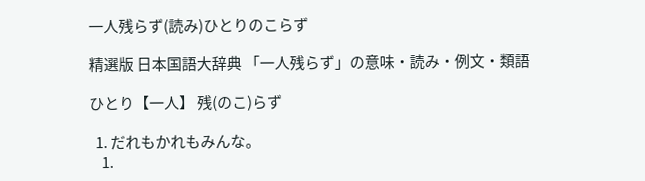一人残らず(読み)ひとりのこらず

精選版 日本国語大辞典 「一人残らず」の意味・読み・例文・類語

ひとり【一人】 残(のこ)らず

  1. だれもかれもみんな。
    1.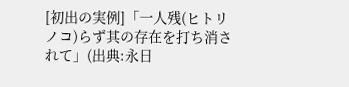[初出の実例]「一人残(ヒトリノコ)らず其の存在を打ち消されて」(出典:永日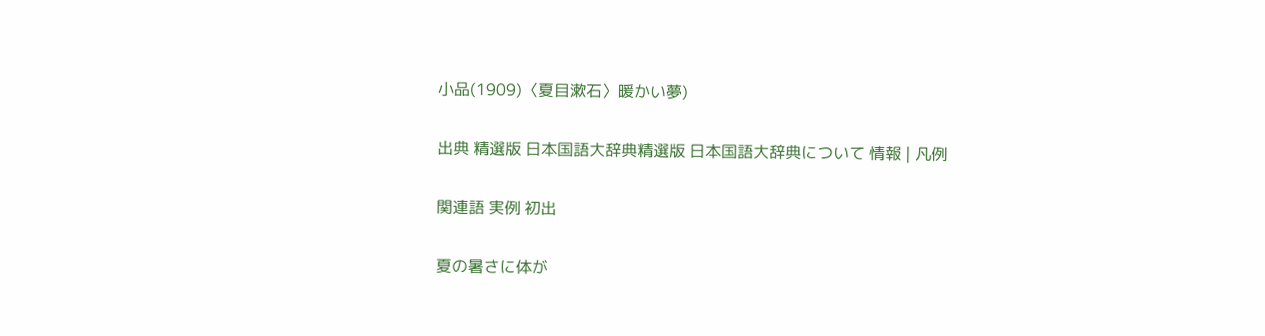小品(1909)〈夏目漱石〉暖かい夢)

出典 精選版 日本国語大辞典精選版 日本国語大辞典について 情報 | 凡例

関連語 実例 初出

夏の暑さに体が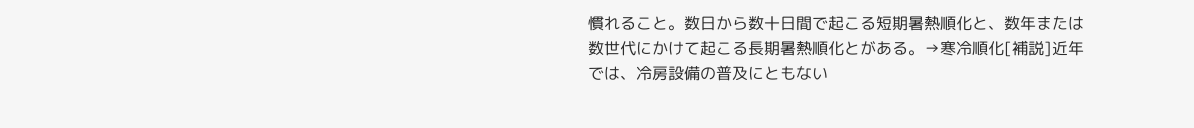慣れること。数日から数十日間で起こる短期暑熱順化と、数年または数世代にかけて起こる長期暑熱順化とがある。→寒冷順化[補説]近年では、冷房設備の普及にともない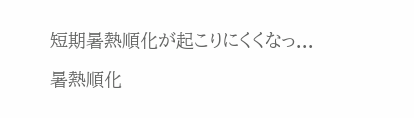短期暑熱順化が起こりにくくなっ...

暑熱順化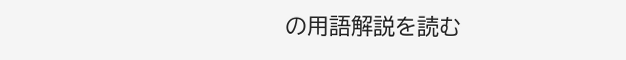の用語解説を読む